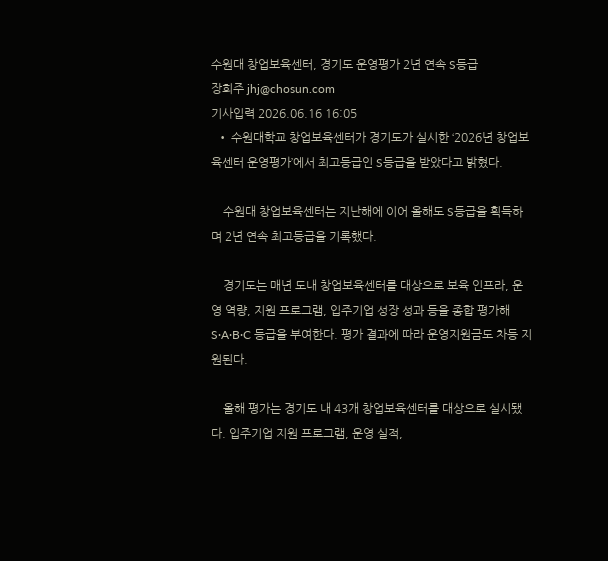수원대 창업보육센터, 경기도 운영평가 2년 연속 S등급
장희주 jhj@chosun.com
기사입력 2026.06.16 16:05
  • 수원대학교 창업보육센터가 경기도가 실시한 ‘2026년 창업보육센터 운영평가’에서 최고등급인 S등급을 받았다고 밝혔다.

    수원대 창업보육센터는 지난해에 이어 올해도 S등급을 획득하며 2년 연속 최고등급을 기록했다.

    경기도는 매년 도내 창업보육센터를 대상으로 보육 인프라, 운영 역량, 지원 프로그램, 입주기업 성장 성과 등을 종합 평가해 S·A·B·C 등급을 부여한다. 평가 결과에 따라 운영지원금도 차등 지원된다.

    올해 평가는 경기도 내 43개 창업보육센터를 대상으로 실시됐다. 입주기업 지원 프로그램, 운영 실적,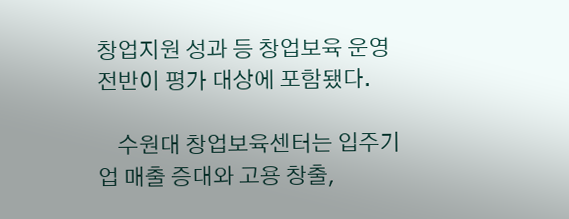창업지원 성과 등 창업보육 운영 전반이 평가 대상에 포함됐다.

    수원대 창업보육센터는 입주기업 매출 증대와 고용 창출,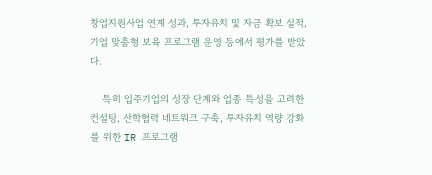창업지원사업 연계 성과, 투자유치 및 자금 확보 실적, 기업 맞춤형 보육 프로그램 운영 등에서 평가를 받았다.

    특히 입주기업의 성장 단계와 업종 특성을 고려한 컨설팅, 산학협력 네트워크 구축, 투자유치 역량 강화를 위한 IR 프로그램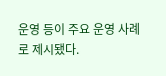운영 등이 주요 운영 사례로 제시됐다.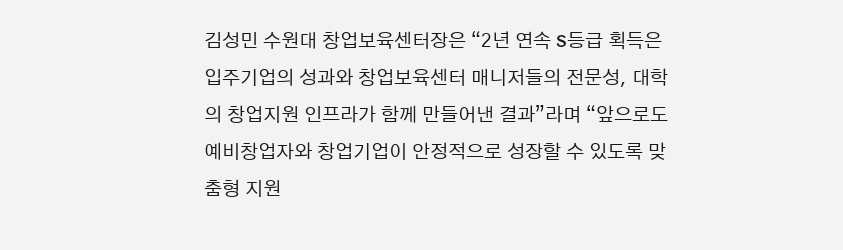김성민 수원대 창업보육센터장은 “2년 연속 S등급 획득은 입주기업의 성과와 창업보육센터 매니저들의 전문성, 대학의 창업지원 인프라가 함께 만들어낸 결과”라며 “앞으로도 예비창업자와 창업기업이 안정적으로 성장할 수 있도록 맞춤형 지원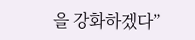을 강화하겠다”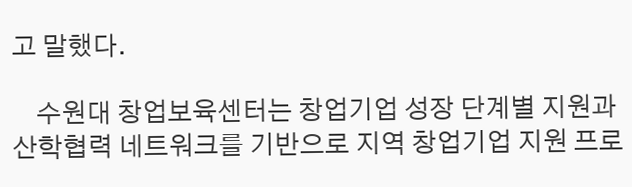고 말했다.

    수원대 창업보육센터는 창업기업 성장 단계별 지원과 산학협력 네트워크를 기반으로 지역 창업기업 지원 프로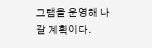그램을 운영해 나갈 계획이다.